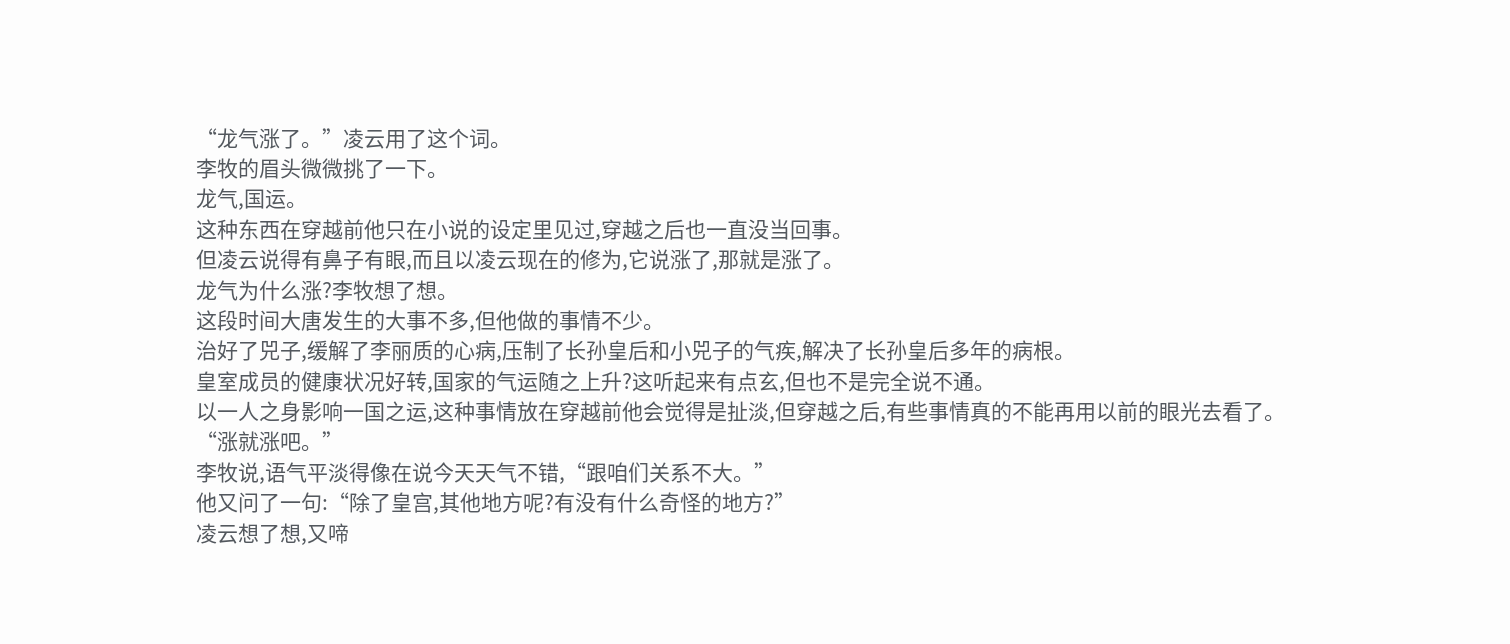“龙气涨了。”凌云用了这个词。
李牧的眉头微微挑了一下。
龙气,国运。
这种东西在穿越前他只在小说的设定里见过,穿越之后也一直没当回事。
但凌云说得有鼻子有眼,而且以凌云现在的修为,它说涨了,那就是涨了。
龙气为什么涨?李牧想了想。
这段时间大唐发生的大事不多,但他做的事情不少。
治好了兕子,缓解了李丽质的心病,压制了长孙皇后和小兕子的气疾,解决了长孙皇后多年的病根。
皇室成员的健康状况好转,国家的气运随之上升?这听起来有点玄,但也不是完全说不通。
以一人之身影响一国之运,这种事情放在穿越前他会觉得是扯淡,但穿越之后,有些事情真的不能再用以前的眼光去看了。
“涨就涨吧。”
李牧说,语气平淡得像在说今天天气不错,“跟咱们关系不大。”
他又问了一句:“除了皇宫,其他地方呢?有没有什么奇怪的地方?”
凌云想了想,又啼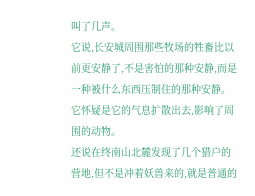叫了几声。
它说,长安城周围那些牧场的牲畜比以前更安静了,不是害怕的那种安静,而是一种被什么东西压制住的那种安静。
它怀疑是它的气息扩散出去,影响了周围的动物。
还说在终南山北麓发现了几个猎户的营地,但不是冲着妖兽来的,就是普通的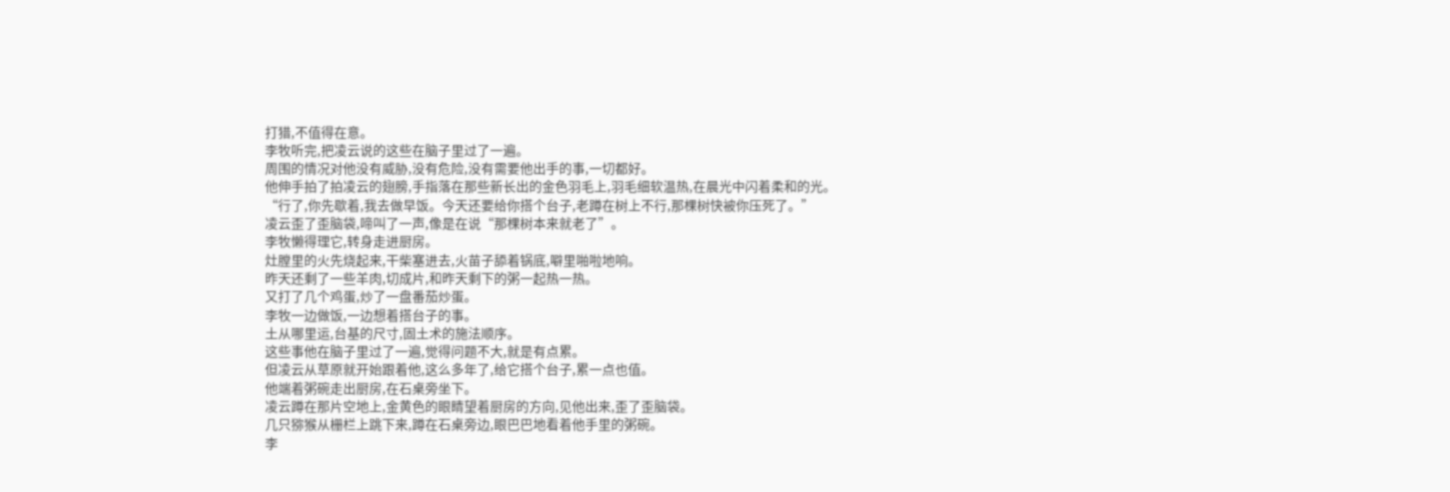打猎,不值得在意。
李牧听完,把凌云说的这些在脑子里过了一遍。
周围的情况对他没有威胁,没有危险,没有需要他出手的事,一切都好。
他伸手拍了拍凌云的翅膀,手指落在那些新长出的金色羽毛上,羽毛细软温热,在晨光中闪着柔和的光。
“行了,你先歇着,我去做早饭。今天还要给你搭个台子,老蹲在树上不行,那棵树快被你压死了。”
凌云歪了歪脑袋,啼叫了一声,像是在说“那棵树本来就老了”。
李牧懒得理它,转身走进厨房。
灶膛里的火先烧起来,干柴塞进去,火苗子舔着锅底,噼里啪啦地响。
昨天还剩了一些羊肉,切成片,和昨天剩下的粥一起热一热。
又打了几个鸡蛋,炒了一盘番茄炒蛋。
李牧一边做饭,一边想着搭台子的事。
土从哪里运,台基的尺寸,固土术的施法顺序。
这些事他在脑子里过了一遍,觉得问题不大,就是有点累。
但凌云从草原就开始跟着他,这么多年了,给它搭个台子,累一点也值。
他端着粥碗走出厨房,在石桌旁坐下。
凌云蹲在那片空地上,金黄色的眼睛望着厨房的方向,见他出来,歪了歪脑袋。
几只猕猴从栅栏上跳下来,蹲在石桌旁边,眼巴巴地看着他手里的粥碗。
李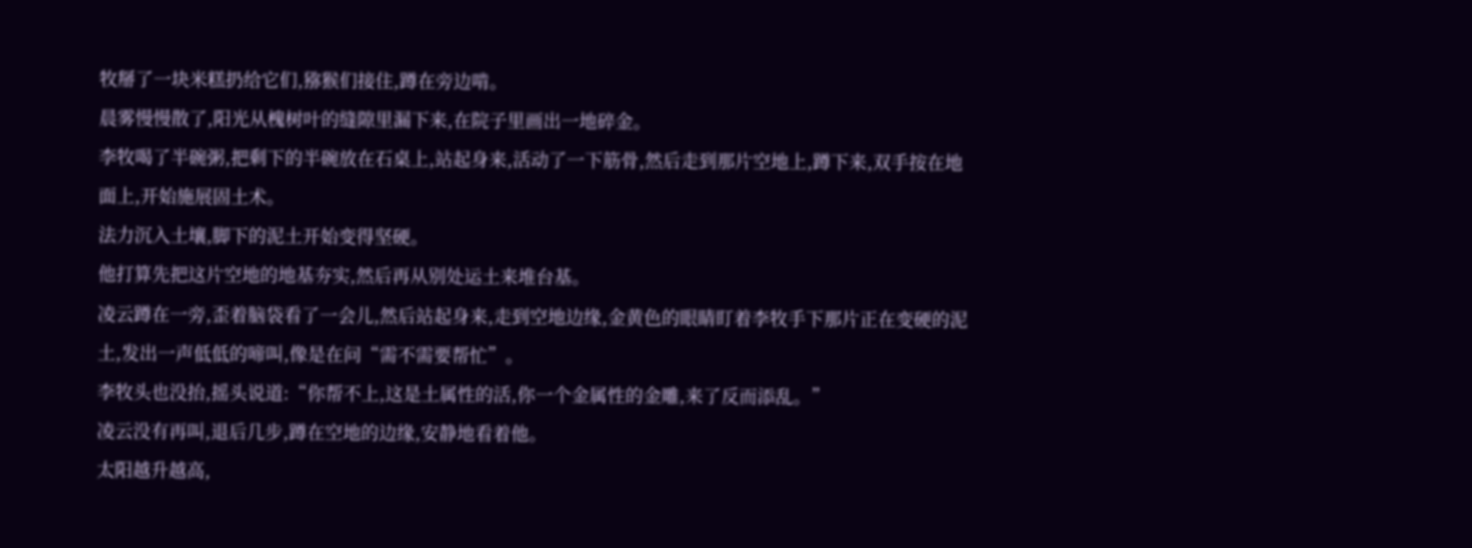牧掰了一块米糕扔给它们,猕猴们接住,蹲在旁边啃。
晨雾慢慢散了,阳光从槐树叶的缝隙里漏下来,在院子里画出一地碎金。
李牧喝了半碗粥,把剩下的半碗放在石桌上,站起身来,活动了一下筋骨,然后走到那片空地上,蹲下来,双手按在地面上,开始施展固土术。
法力沉入土壤,脚下的泥土开始变得坚硬。
他打算先把这片空地的地基夯实,然后再从别处运土来堆台基。
凌云蹲在一旁,歪着脑袋看了一会儿,然后站起身来,走到空地边缘,金黄色的眼睛盯着李牧手下那片正在变硬的泥土,发出一声低低的啼叫,像是在问“需不需要帮忙”。
李牧头也没抬,摇头说道:“你帮不上,这是土属性的活,你一个金属性的金雕,来了反而添乱。”
凌云没有再叫,退后几步,蹲在空地的边缘,安静地看着他。
太阳越升越高,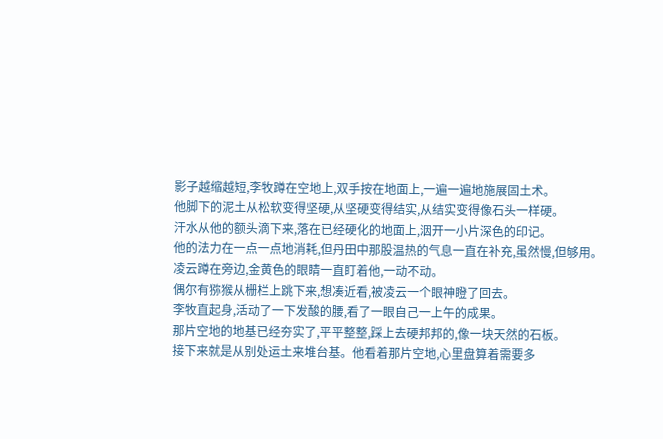影子越缩越短,李牧蹲在空地上,双手按在地面上,一遍一遍地施展固土术。
他脚下的泥土从松软变得坚硬,从坚硬变得结实,从结实变得像石头一样硬。
汗水从他的额头滴下来,落在已经硬化的地面上,洇开一小片深色的印记。
他的法力在一点一点地消耗,但丹田中那股温热的气息一直在补充,虽然慢,但够用。
凌云蹲在旁边,金黄色的眼睛一直盯着他,一动不动。
偶尔有猕猴从栅栏上跳下来,想凑近看,被凌云一个眼神瞪了回去。
李牧直起身,活动了一下发酸的腰,看了一眼自己一上午的成果。
那片空地的地基已经夯实了,平平整整,踩上去硬邦邦的,像一块天然的石板。
接下来就是从别处运土来堆台基。他看着那片空地,心里盘算着需要多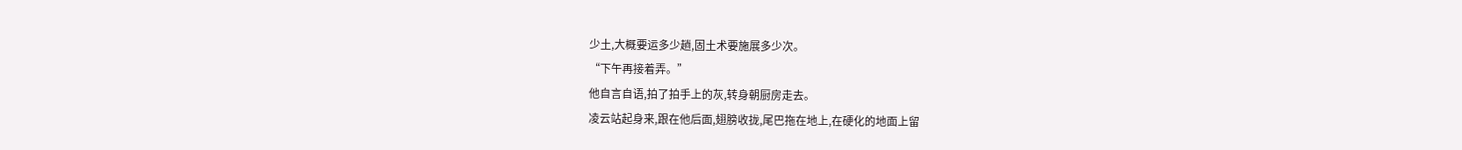少土,大概要运多少趟,固土术要施展多少次。
“下午再接着弄。”
他自言自语,拍了拍手上的灰,转身朝厨房走去。
凌云站起身来,跟在他后面,翅膀收拢,尾巴拖在地上,在硬化的地面上留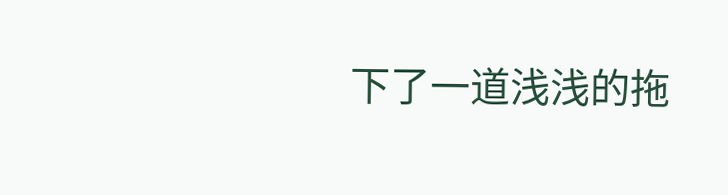下了一道浅浅的拖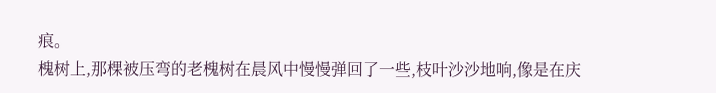痕。
槐树上,那棵被压弯的老槐树在晨风中慢慢弹回了一些,枝叶沙沙地响,像是在庆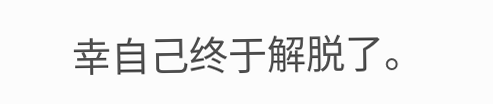幸自己终于解脱了。